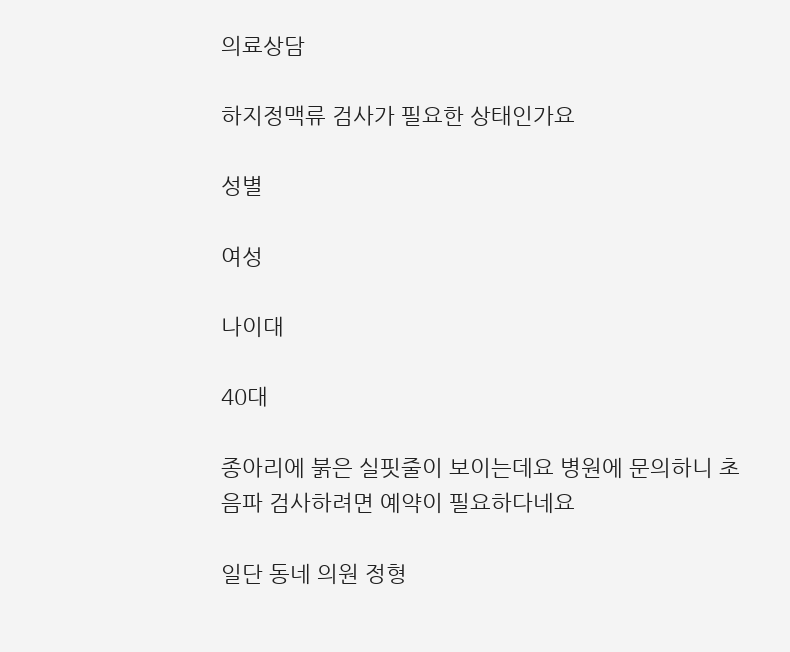의료상담

하지정맥류 검사가 필요한 상태인가요

성별

여성

나이대

40대

종아리에 붉은 실핏줄이 보이는데요 병원에 문의하니 초음파 검사하려면 예약이 필요하다네요

일단 동네 의원 정형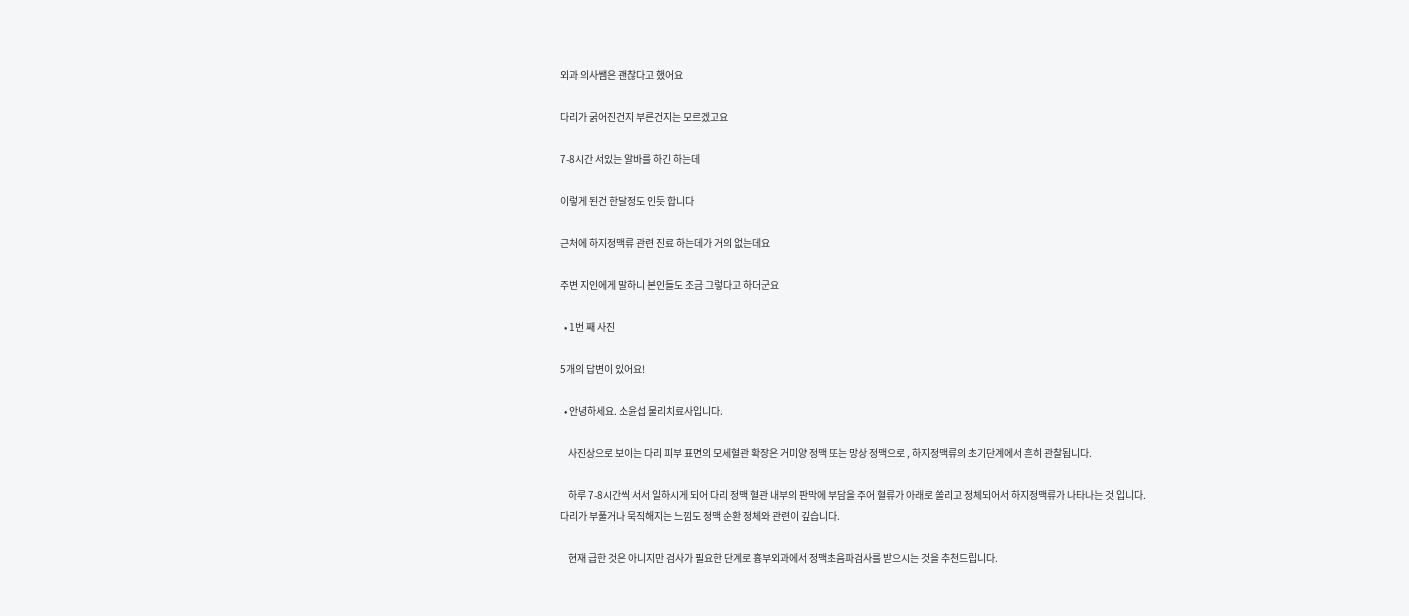외과 의사쌤은 괜찮다고 했어요

다리가 굵어진건지 부른건지는 모르겠고요

7-8시간 서있는 알바를 하긴 하는데

이렇게 된건 한달정도 인듯 합니다

근처에 하지정맥류 관련 진료 하는데가 거의 없는데요

주변 지인에게 말하니 본인들도 조금 그렇다고 하더군요

  • 1번 째 사진

5개의 답변이 있어요!

  • 안녕하세요. 소윤섭 물리치료사입니다.

    사진상으로 보이는 다리 피부 표면의 모세혈관 확장은 거미양 정맥 또는 망상 정맥으로 , 하지정맥류의 초기단계에서 흔히 관찰됩니다.

    하루 7-8시간씩 서서 일하시게 되어 다리 정맥 혈관 내부의 판막에 부담을 주어 혈류가 아래로 쏠리고 정체되어서 하지정맥류가 나타나는 것 입니다. 다리가 부풀거나 묵직해지는 느낌도 정맥 순환 정체와 관련이 깊습니다.

    현재 급한 것은 아니지만 검사가 필요한 단계로 흉부외과에서 정맥초음파검사를 받으시는 것을 추천드립니다.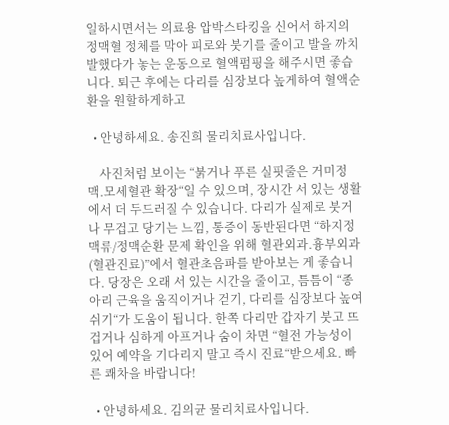일하시면서는 의료용 압박스타킹을 신어서 하지의 정맥혈 정체를 막아 피로와 붓기를 줄이고 발을 까치발했다가 놓는 운동으로 혈액펌핑을 해주시면 좋습니다. 퇴근 후에는 다리를 심장보다 높게하여 혈액순환을 원할하게하고

  • 안녕하세요. 송진희 물리치료사입니다.

    사진처럼 보이는 “붉거나 푸른 실핏줄은 거미정맥.모세혈관 확장“일 수 있으며, 장시간 서 있는 생활에서 더 두드러질 수 있습니다. 다리가 실제로 붓거나 무겁고 당기는 느낌, 통증이 동반된다면 “하지정맥류/정맥순환 문제 확인을 위해 혈관외과.흉부외과(혈관진료)”에서 혈관초음파를 받아보는 게 좋습니다. 당장은 오래 서 있는 시간을 줄이고, 틈틈이 “종아리 근육을 움직이거나 걷기, 다리를 심장보다 높여 쉬기“가 도움이 됩니다. 한쪽 다리만 갑자기 붓고 뜨겁거나 심하게 아프거나 숨이 차면 “혈전 가능성이 있어 예약을 기다리지 말고 즉시 진료“받으세요. 빠른 쾌차을 바랍니다!

  • 안녕하세요. 김의균 물리치료사입니다.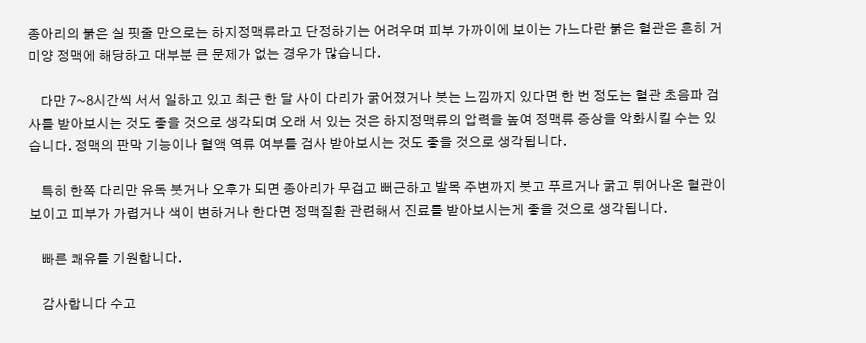종아리의 붉은 실 핏줄 만으로는 하지정맥류라고 단정하기는 어려우며 피부 가까이에 보이는 가느다란 붉은 혈관은 흔히 거미양 정맥에 해당하고 대부분 큰 문제가 없는 경우가 많습니다.

    다만 7~8시간씩 서서 일하고 있고 최근 한 달 사이 다리가 굵어졌거나 붓는 느낌까지 있다면 한 번 정도는 혈관 초음파 검사를 받아보시는 것도 좋을 것으로 생각되며 오래 서 있는 것은 하지정맥류의 압력을 높여 정맥류 증상을 악화시킬 수는 있습니다. 정맥의 판막 기능이나 혈액 역류 여부를 검사 받아보시는 것도 좋을 것으로 생각됩니다.

    특히 한쪽 다리만 유독 붓거나 오후가 되면 종아리가 무겁고 뻐근하고 발목 주변까지 붓고 푸르거나 굵고 튀어나온 혈관이 보이고 피부가 가렵거나 색이 변하거나 한다면 정맥질환 관련해서 진료를 받아보시는게 좋을 것으로 생각됩니다.

    빠른 쾌유를 기원합니다.

    감사합니다 수고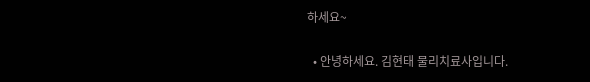하세요~

  • 안녕하세요. 김현태 물리치료사입니다.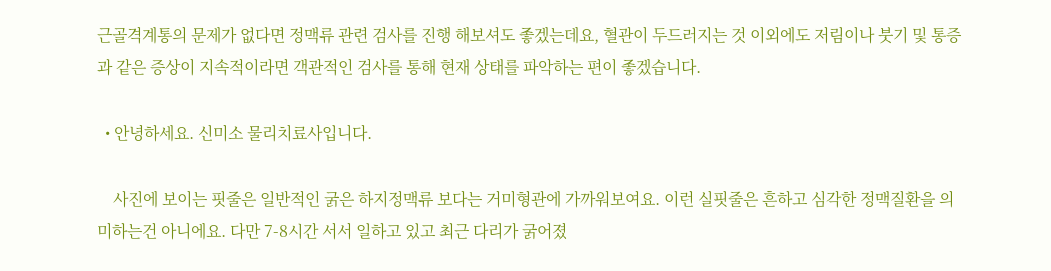근골격계통의 문제가 없다면 정맥류 관련 검사를 진행 해보셔도 좋겠는데요, 혈관이 두드러지는 것 이외에도 저림이나 붓기 및 통증과 같은 증상이 지속적이라면 객관적인 검사를 통해 현재 상태를 파악하는 편이 좋겠습니다.

  • 안녕하세요. 신미소 물리치료사입니다.

    사진에 보이는 핏줄은 일반적인 굵은 하지정맥류 보다는 거미형관에 가까워보여요. 이런 실핏줄은 흔하고 심각한 정맥질환을 의미하는건 아니에요. 다만 7-8시간 서서 일하고 있고 최근 다리가 굵어졌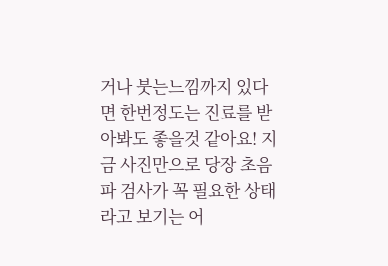거나 붓는느낌까지 있다면 한번정도는 진료를 받아봐도 좋을것 같아요! 지금 사진만으로 당장 초음파 검사가 꼭 필요한 상태라고 보기는 어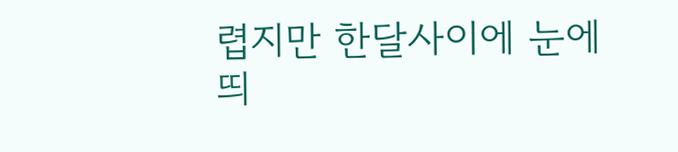렵지만 한달사이에 눈에 띄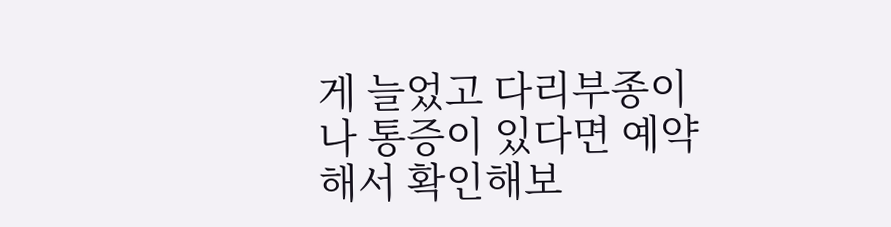게 늘었고 다리부종이나 통증이 있다면 예약해서 확인해보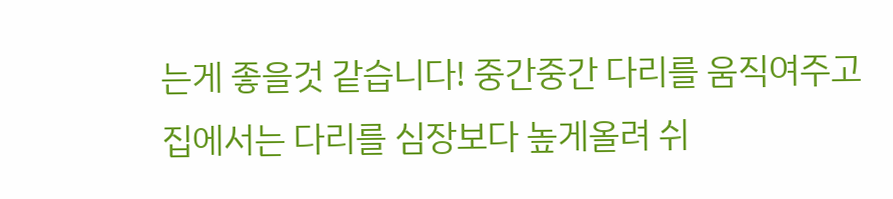는게 좋을것 같습니다! 중간중간 다리를 움직여주고 집에서는 다리를 심장보다 높게올려 쉬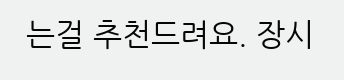는걸 추천드려요. 장시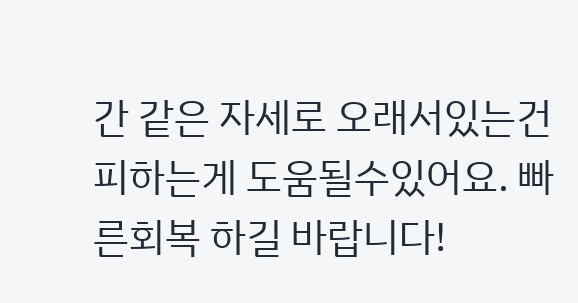간 같은 자세로 오래서있는건 피하는게 도움될수있어요. 빠른회복 하길 바랍니다!